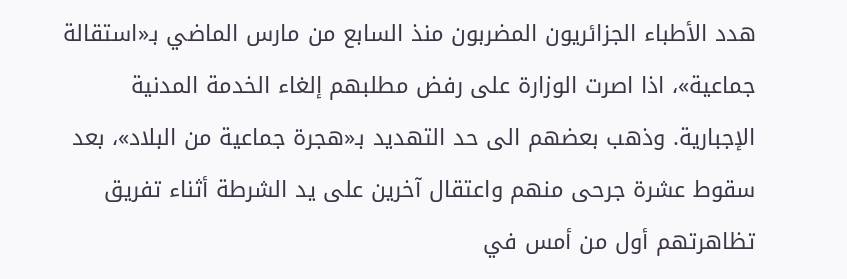هدد الأطباء الجزائريون المضربون منذ السابع من مارس الماضي بـ«استقالة جماعية»، اذا اصرت الوزارة على رفض مطلبهم إلغاء الخدمة المدنية الإجبارية. وذهب بعضهم الى حد التهديد بـ«هجرة جماعية من البلاد»، بعد سقوط عشرة جرحى منهم واعتقال آخرين على يد الشرطة أثناء تفريق تظاهرتهم أول من أمس في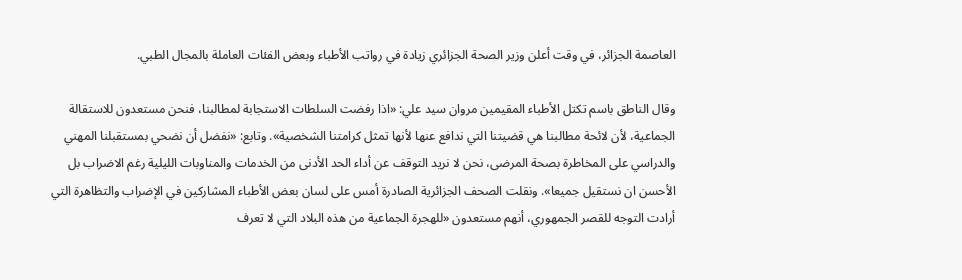العاصمة الجزائر، في وقت أعلن وزير الصحة الجزائري زيادة في رواتب الأطباء وبعض الفئات العاملة بالمجال الطبي.

وقال الناطق باسم تكتل الأطباء المقيمين مروان سيد علي: «اذا رفضت السلطات الاستجابة لمطالبنا، فنحن مستعدون للاستقالة الجماعية، لأن لائحة مطالبنا هي قضيتنا التي ندافع عنها لأنها تمثل كرامتنا الشخصية». وتابع: «نفضل أن نضحي بمستقبلنا المهني والدراسي على المخاطرة بصحة المرضى، نحن لا نريد التوقف عن أداء الحد الأدنى من الخدمات والمناوبات الليلية رغم الاضراب بل الأحسن ان نستقيل جميعا». ونقلت الصحف الجزائرية الصادرة أمس على لسان بعض الأطباء المشاركين في الإضراب والتظاهرة التي أرادت التوجه للقصر الجمهوري، أنهم مستعدون «للهجرة الجماعية من هذه البلاد التي لا تعرف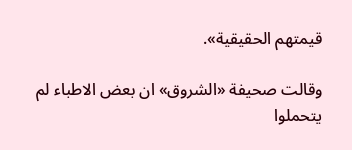قيمتهم الحقيقية».

وقالت صحيفة «الشروق» ان بعض الاطباء لم يتحملوا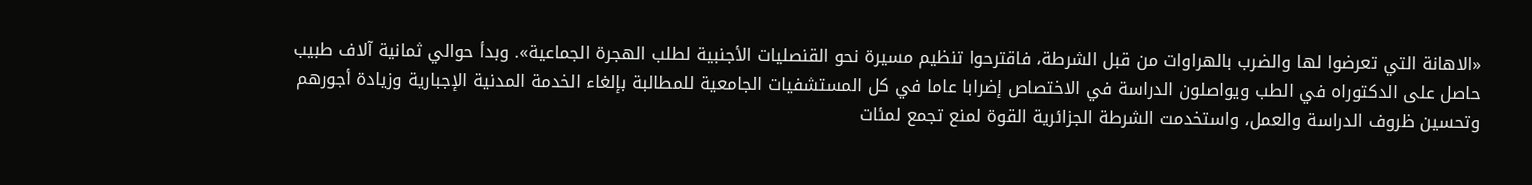«الاهانة التي تعرضوا لها والضرب بالهراوات من قبل الشرطة، فاقترحوا تنظيم مسيرة نحو القنصليات الأجنبية لطلب الهجرة الجماعية». وبدأ حوالي ثمانية آلاف طبيب حاصل على الدكتوراه في الطب ويواصلون الدراسة في الاختصاص إضرابا عاما في كل المستشفيات الجامعية للمطالبة بإلغاء الخدمة المدنية الإجبارية وزيادة أجورهم وتحسين ظروف الدراسة والعمل، واستخدمت الشرطة الجزائرية القوة لمنع تجمع لمئات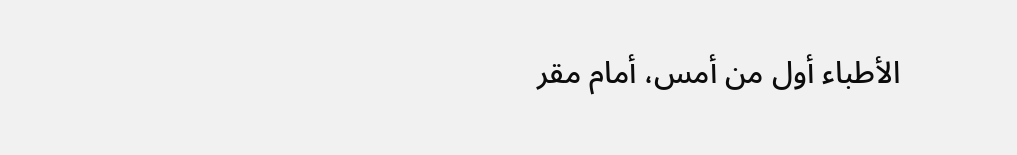الأطباء أول من أمس، أمام مقر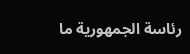رئاسة الجمهورية ما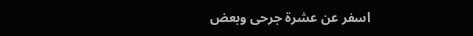اسفر عن عشرة جرحى وبعض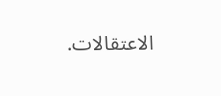الاعتقالات.